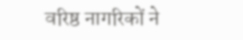वरिष्ठ नागरिकों ने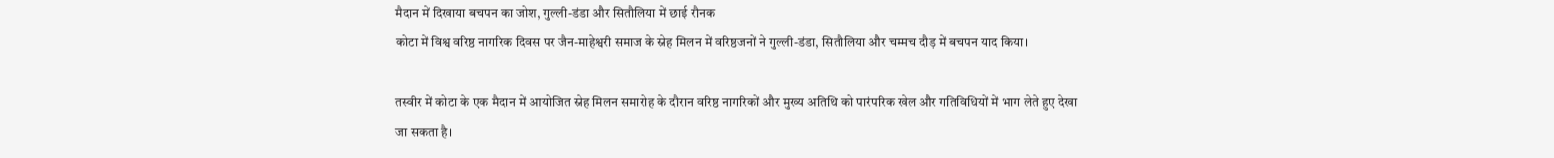मैदान में दिखाया बचपन का जोश, गुल्ली-डंडा और सितौलिया में छाई रौनक
कोटा में विश्व वरिष्ठ नागरिक दिवस पर जैन-माहेश्वरी समाज के स्नेह मिलन में वरिष्ठजनों ने गुल्ली-डंडा, सितौलिया और चम्मच दौड़ में बचपन याद किया।

तस्वीर में कोटा के एक मैदान में आयोजित स्नेह मिलन समारोह के दौरान वरिष्ठ नागरिकों और मुख्य अतिथि को पारंपरिक खेल और गतिविधियों में भाग लेते हुए देखा जा सकता है।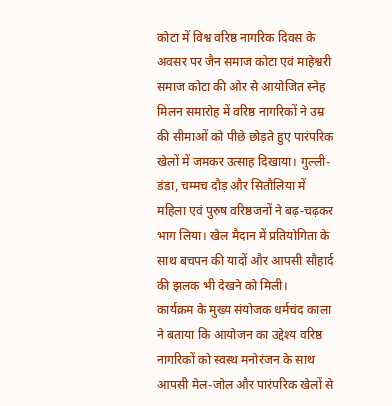कोटा में विश्व वरिष्ठ नागरिक दिवस के अवसर पर जैन समाज कोटा एवं माहेश्वरी समाज कोटा की ओर से आयोजित स्नेह मिलन समारोह में वरिष्ठ नागरिकों ने उम्र की सीमाओं को पीछे छोड़ते हुए पारंपरिक खेलों में जमकर उत्साह दिखाया। गुल्ली-डंडा, चम्मच दौड़ और सितौलिया में महिला एवं पुरुष वरिष्ठजनों ने बढ़-चढ़कर भाग लिया। खेल मैदान में प्रतियोगिता के साथ बचपन की यादों और आपसी सौहार्द की झलक भी देखने को मिली।
कार्यक्रम के मुख्य संयोजक धर्मचंद काला ने बताया कि आयोजन का उद्देश्य वरिष्ठ नागरिकों को स्वस्थ मनोरंजन के साथ आपसी मेल-जोल और पारंपरिक खेलों से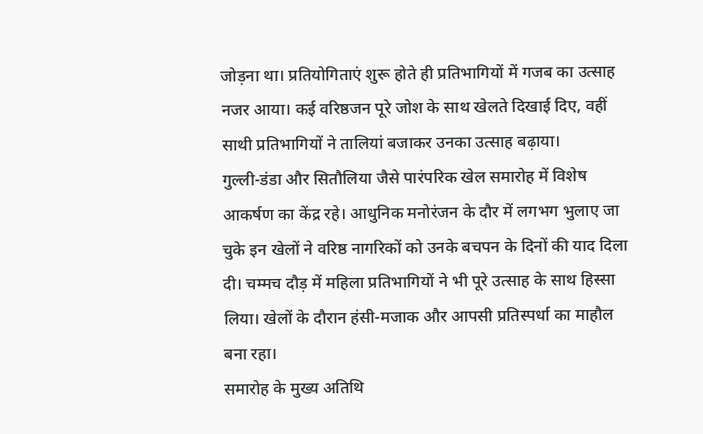जोड़ना था। प्रतियोगिताएं शुरू होते ही प्रतिभागियों में गजब का उत्साह नजर आया। कई वरिष्ठजन पूरे जोश के साथ खेलते दिखाई दिए, वहीं साथी प्रतिभागियों ने तालियां बजाकर उनका उत्साह बढ़ाया।
गुल्ली-डंडा और सितौलिया जैसे पारंपरिक खेल समारोह में विशेष आकर्षण का केंद्र रहे। आधुनिक मनोरंजन के दौर में लगभग भुलाए जा चुके इन खेलों ने वरिष्ठ नागरिकों को उनके बचपन के दिनों की याद दिला दी। चम्मच दौड़ में महिला प्रतिभागियों ने भी पूरे उत्साह के साथ हिस्सा लिया। खेलों के दौरान हंसी-मजाक और आपसी प्रतिस्पर्धा का माहौल बना रहा।
समारोह के मुख्य अतिथि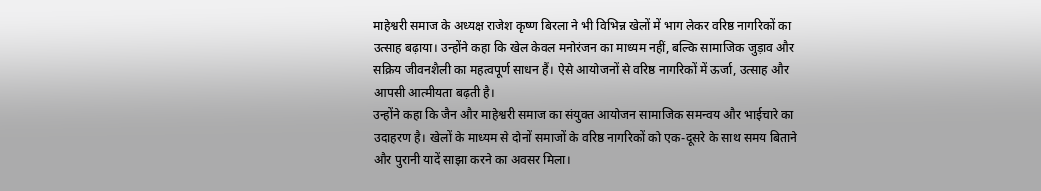माहेश्वरी समाज के अध्यक्ष राजेश कृष्ण बिरला ने भी विभिन्न खेलों में भाग लेकर वरिष्ठ नागरिकों का उत्साह बढ़ाया। उन्होंने कहा कि खेल केवल मनोरंजन का माध्यम नहीं, बल्कि सामाजिक जुड़ाव और सक्रिय जीवनशैली का महत्वपूर्ण साधन हैं। ऐसे आयोजनों से वरिष्ठ नागरिकों में ऊर्जा, उत्साह और आपसी आत्मीयता बढ़ती है।
उन्होंने कहा कि जैन और माहेश्वरी समाज का संयुक्त आयोजन सामाजिक समन्वय और भाईचारे का उदाहरण है। खेलों के माध्यम से दोनों समाजों के वरिष्ठ नागरिकों को एक-दूसरे के साथ समय बिताने और पुरानी यादें साझा करने का अवसर मिला।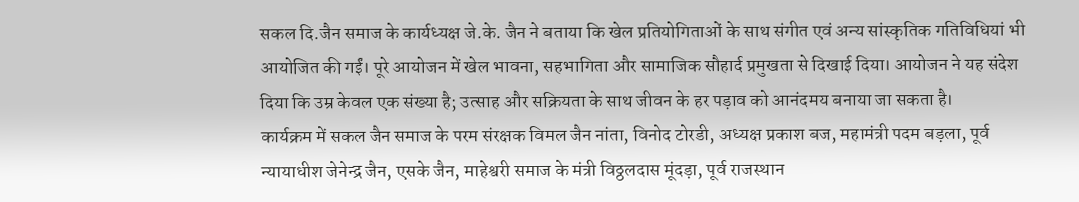सकल दि.जैन समाज के कार्यध्यक्ष जे.के. जैन ने बताया कि खेल प्रतियोगिताओं के साथ संगीत एवं अन्य सांस्कृतिक गतिविधियां भी आयोजित की गईं। पूरे आयोजन में खेल भावना, सहभागिता और सामाजिक सौहार्द प्रमुखता से दिखाई दिया। आयोजन ने यह संदेश दिया कि उम्र केवल एक संख्या है; उत्साह और सक्रियता के साथ जीवन के हर पड़ाव को आनंदमय बनाया जा सकता है।
कार्यक्रम में सकल जैन समाज के परम संरक्षक विमल जैन नांता, विनोद टोरडी, अध्यक्ष प्रकाश बज, महामंत्री पदम बड़ला, पूर्व न्यायाधीश जेनेन्द्र जैन, एसके जैन, माहेश्वरी समाज के मंत्री विठ्ठलदास मूंदड़ा, पूर्व राजस्थान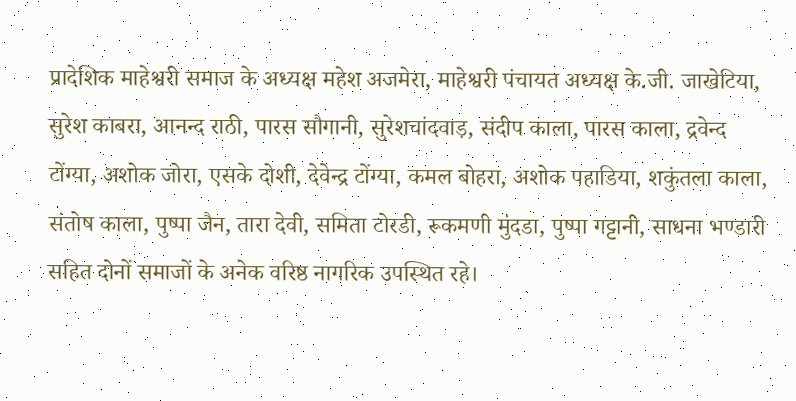प्रादेशिक माहेश्वरी समाज के अध्यक्ष महेश अजमेरा, माहेश्वरी पंचायत अध्यक्ष के.जी. जाखेटिया, सुरेश काबरा, आनन्द राठी, पारस सौगानी, सुरेशचांदवाड़, संदीप काला, पारस काला, द्रवेन्द टोंग्या, अशोक जोरा, एसके दोशी, देवेन्द्र टोंग्या, कमल बोहरा, अशोक पहाडिया, शकुंतला काला, संतोष काला, पुष्पा जैन, तारा देवी, समिता टोरडी, रूकमणी मुंदडा, पुष्पा गट्टानी, साधना भण्डारी सहित दोनों समाजों के अनेक वरिष्ठ नागरिक उपस्थित रहे।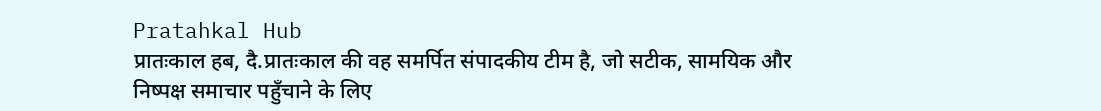Pratahkal Hub
प्रातःकाल हब, दै.प्रातःकाल की वह समर्पित संपादकीय टीम है, जो सटीक, सामयिक और निष्पक्ष समाचार पहुँचाने के लिए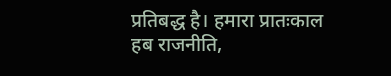प्रतिबद्ध है। हमारा प्रातःकाल हब राजनीति,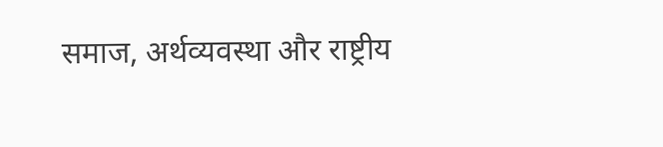समाज, अर्थव्यवस्था और राष्ट्रीय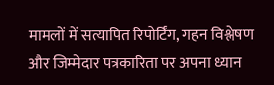मामलों में सत्यापित रिपोर्टिंग, गहन विश्लेषण और जिम्मेदार पत्रकारिता पर अपना ध्यान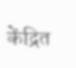केंद्रित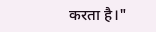करता है।"